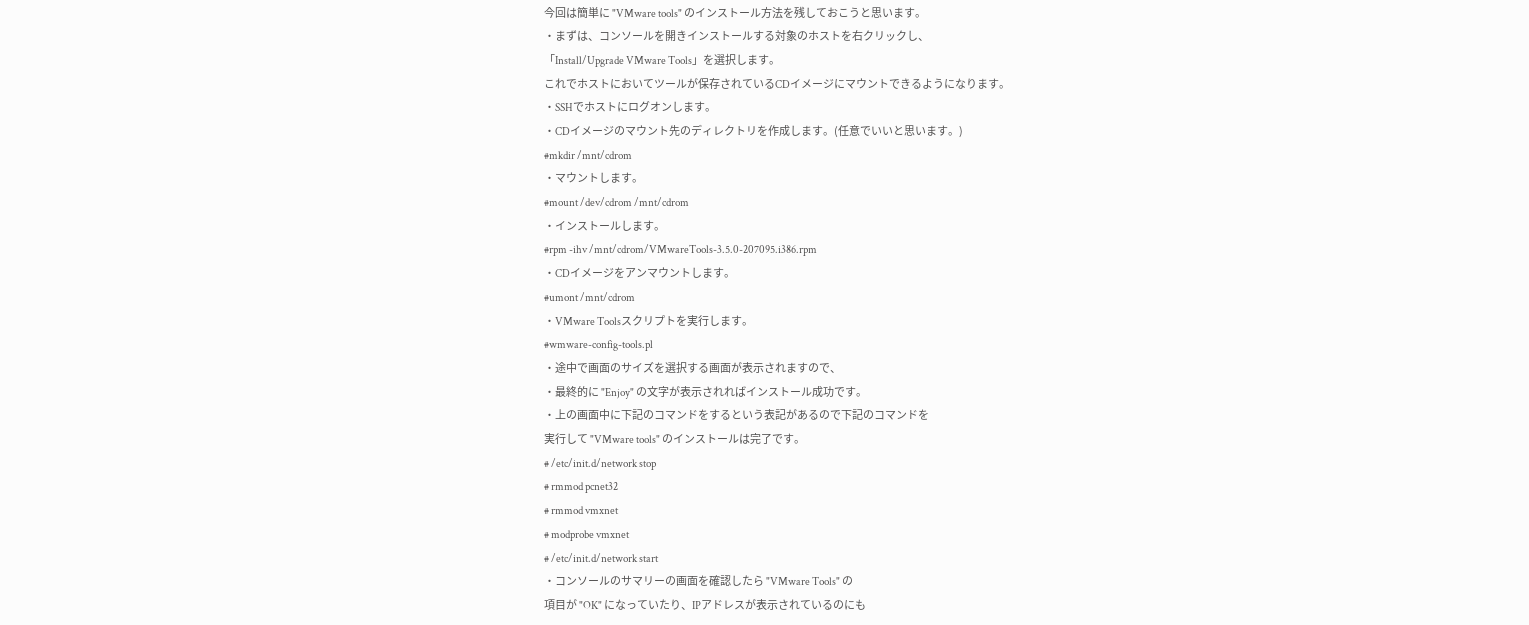今回は簡単に "VMware tools" のインストール方法を残しておこうと思います。
・まずは、コンソールを開きインストールする対象のホストを右クリックし、
「Install/Upgrade VMware Tools」を選択します。
これでホストにおいてツールが保存されているCDイメージにマウントできるようになります。
・SSHでホストにログオンします。
・CDイメージのマウント先のディレクトリを作成します。(任意でいいと思います。)
#mkdir /mnt/cdrom
・マウントします。
#mount /dev/cdrom /mnt/cdrom
・インストールします。
#rpm -ihv /mnt/cdrom/VMwareTools-3.5.0-207095.i386.rpm
・CDイメージをアンマウントします。
#umont /mnt/cdrom
・VMware Toolsスクリプトを実行します。
#wmware-config-tools.pl
・途中で画面のサイズを選択する画面が表示されますので、
・最終的に "Enjoy" の文字が表示されればインストール成功です。
・上の画面中に下記のコマンドをするという表記があるので下記のコマンドを
実行して "VMware tools" のインストールは完了です。
# /etc/init.d/network stop
# rmmod pcnet32
# rmmod vmxnet
# modprobe vmxnet
# /etc/init.d/network start
・コンソールのサマリーの画面を確認したら "VMware Tools" の
項目が "OK" になっていたり、IPアドレスが表示されているのにも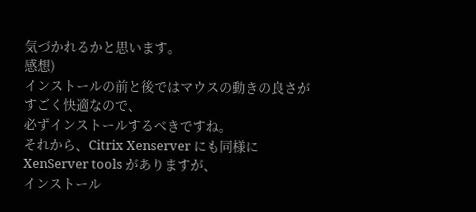気づかれるかと思います。
感想)
インストールの前と後ではマウスの動きの良さがすごく快適なので、
必ずインストールするべきですね。
それから、Citrix Xenserver にも同様に XenServer tools がありますが、
インストール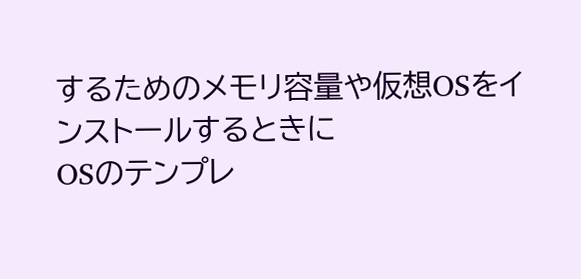するためのメモリ容量や仮想OSをインストールするときに
OSのテンプレ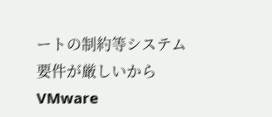ートの制約等システム要件が厳しいから VMware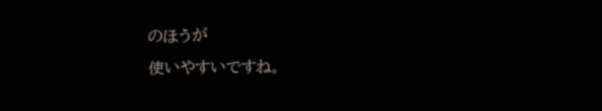のほうが
使いやすいですね。